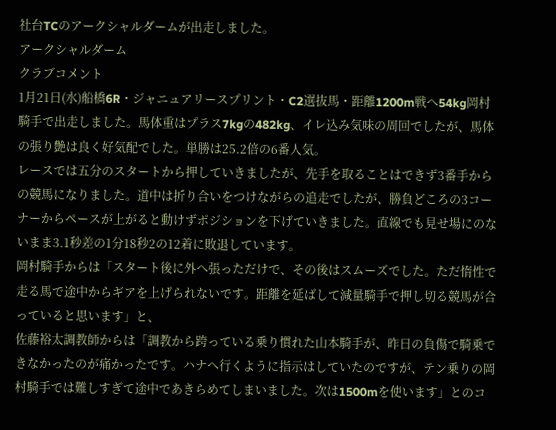社台TCのアークシャルダームが出走しました。
アークシャルダーム
クラブコメント
1月21日(水)船橋6R・ジャニュアリースプリント・C2選抜馬・距離1200m戦へ54kg岡村騎手で出走しました。馬体重はプラス7kgの482kg、イレ込み気味の周回でしたが、馬体の張り艶は良く好気配でした。単勝は25.2倍の6番人気。
レースでは五分のスタートから押していきましたが、先手を取ることはできず3番手からの競馬になりました。道中は折り合いをつけながらの追走でしたが、勝負どころの3コーナーからペースが上がると動けずポジションを下げていきました。直線でも見せ場にのないまま3.1秒差の1分18秒2の12着に敗退しています。
岡村騎手からは「スタート後に外へ張っただけで、その後はスムーズでした。ただ惰性で走る馬で途中からギアを上げられないです。距離を延ばして減量騎手で押し切る競馬が合っていると思います」と、
佐藤裕太調教師からは「調教から跨っている乗り慣れた山本騎手が、昨日の負傷で騎乗できなかったのが痛かったです。ハナへ行くように指示はしていたのですが、テン乗りの岡村騎手では難しすぎて途中であきらめてしまいました。次は1500mを使います」とのコ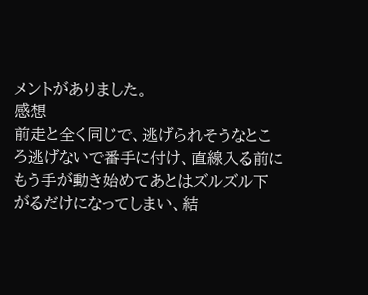メントがありました。
感想
前走と全く同じで、逃げられそうなところ逃げないで番手に付け、直線入る前にもう手が動き始めてあとはズルズル下がるだけになってしまい、結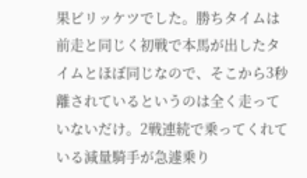果ビリッケツでした。勝ちタイムは前走と同じく初戦で本馬が出したタイムとほぼ同じなので、そこから3秒離されているというのは全く走っていないだけ。2戦連続で乗ってくれている減量騎手が急遽乗り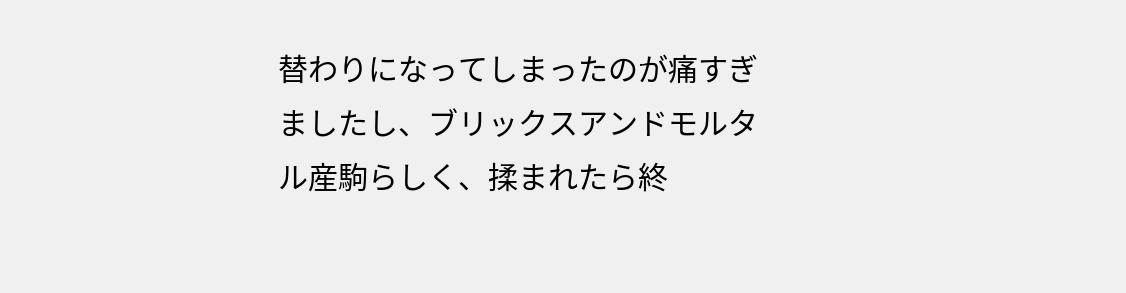替わりになってしまったのが痛すぎましたし、ブリックスアンドモルタル産駒らしく、揉まれたら終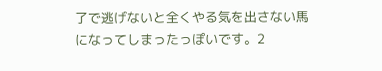了で逃げないと全くやる気を出さない馬になってしまったっぽいです。2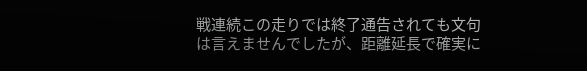戦連続この走りでは終了通告されても文句は言えませんでしたが、距離延長で確実に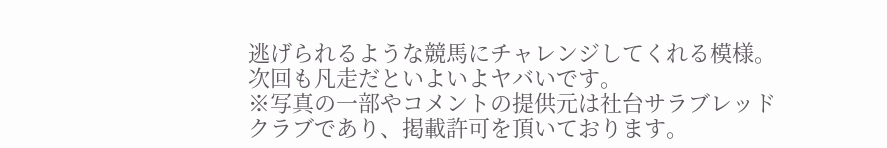逃げられるような競馬にチャレンジしてくれる模様。次回も凡走だといよいよヤバいです。
※写真の一部やコメントの提供元は社台サラブレッドクラブであり、掲載許可を頂いております。